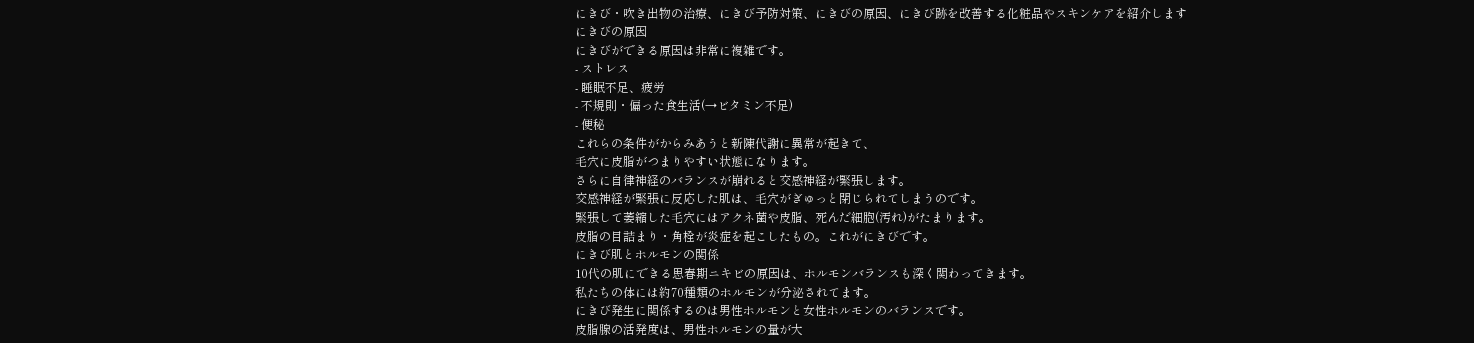にきび・吹き出物の治療、にきび予防対策、にきびの原因、にきび跡を改善する化粧品やスキンケアを紹介します
にきびの原因
にきびができる原因は非常に複雑です。
- ストレス
- 睡眠不足、疲労
- 不規則・偏った食生活(→ビタミン不足)
- 便秘
これらの条件がからみあうと新陳代謝に異常が起きて、
毛穴に皮脂がつまりやすい状態になります。
さらに自律神経のバランスが崩れると交感神経が緊張します。
交感神経が緊張に反応した肌は、毛穴がぎゅっと閉じられてしまうのです。
緊張して萎縮した毛穴にはアクネ菌や皮脂、死んだ細胞(汚れ)がたまります。
皮脂の目詰まり・角栓が炎症を起こしたもの。これがにきびです。
にきび肌とホルモンの関係
10代の肌にできる思春期ニキビの原因は、ホルモンバランスも深く関わってきます。
私たちの体には約70種類のホルモンが分泌されてます。
にきび発生に関係するのは男性ホルモンと女性ホルモンのバランスです。
皮脂腺の活発度は、男性ホルモンの量が大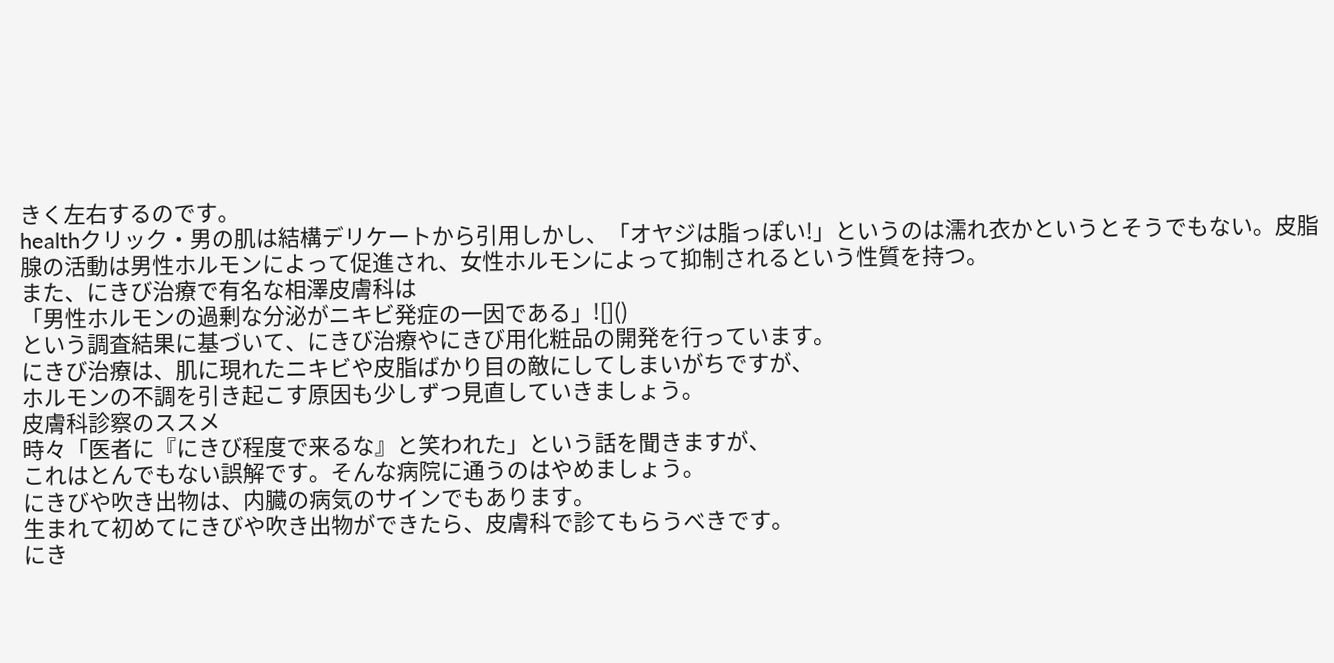きく左右するのです。
healthクリック・男の肌は結構デリケートから引用しかし、「オヤジは脂っぽい!」というのは濡れ衣かというとそうでもない。皮脂腺の活動は男性ホルモンによって促進され、女性ホルモンによって抑制されるという性質を持つ。
また、にきび治療で有名な相澤皮膚科は
「男性ホルモンの過剰な分泌がニキビ発症の一因である」![]()
という調査結果に基づいて、にきび治療やにきび用化粧品の開発を行っています。
にきび治療は、肌に現れたニキビや皮脂ばかり目の敵にしてしまいがちですが、
ホルモンの不調を引き起こす原因も少しずつ見直していきましょう。
皮膚科診察のススメ
時々「医者に『にきび程度で来るな』と笑われた」という話を聞きますが、
これはとんでもない誤解です。そんな病院に通うのはやめましょう。
にきびや吹き出物は、内臓の病気のサインでもあります。
生まれて初めてにきびや吹き出物ができたら、皮膚科で診てもらうべきです。
にき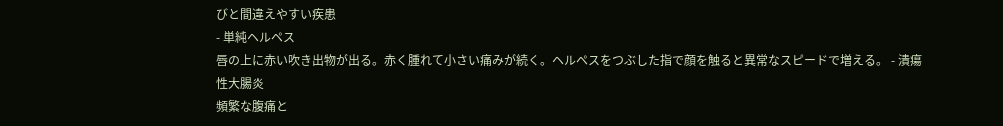びと間違えやすい疾患
- 単純ヘルペス
唇の上に赤い吹き出物が出る。赤く腫れて小さい痛みが続く。ヘルペスをつぶした指で顔を触ると異常なスピードで増える。 - 潰瘍性大腸炎
頻繁な腹痛と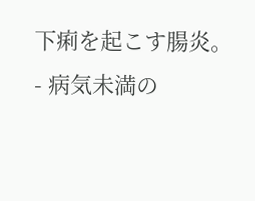下痢を起こす腸炎。 - 病気未満の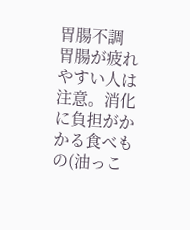胃腸不調
胃腸が疲れやすい人は注意。消化に負担がかかる食べもの(油っこ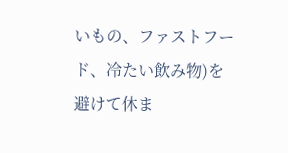いもの、ファストフード、冷たい飲み物)を避けて休ま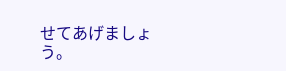せてあげましょう。